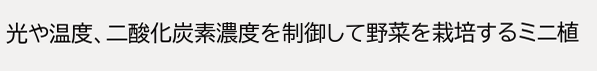光や温度、二酸化炭素濃度を制御して野菜を栽培するミニ植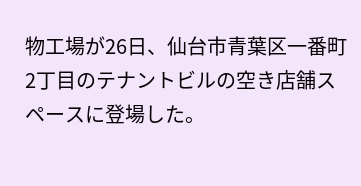物工場が26日、仙台市青葉区一番町2丁目のテナントビルの空き店舗スペースに登場した。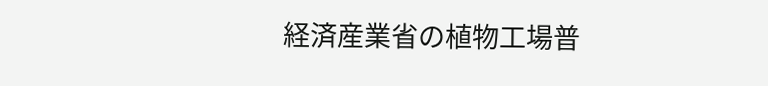経済産業省の植物工場普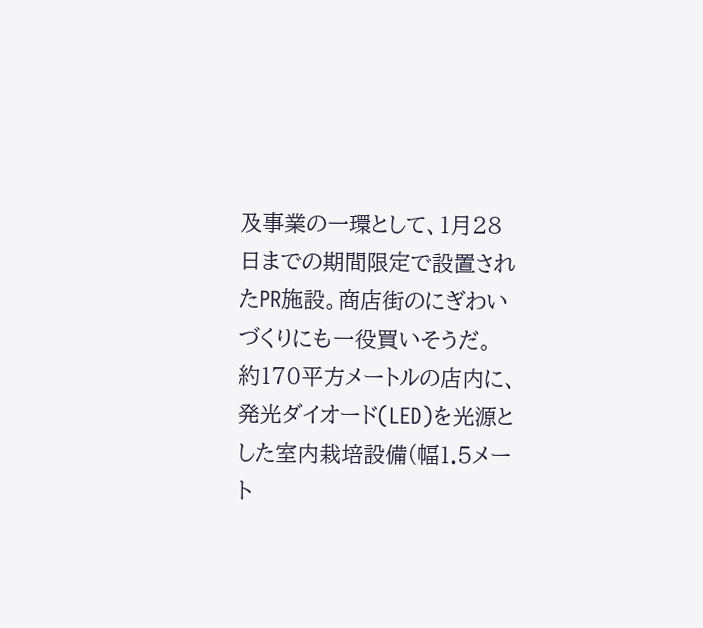及事業の一環として、1月28日までの期間限定で設置されたPR施設。商店街のにぎわいづくりにも一役買いそうだ。 約170平方メートルの店内に、発光ダイオード(LED)を光源とした室内栽培設備(幅1.5メート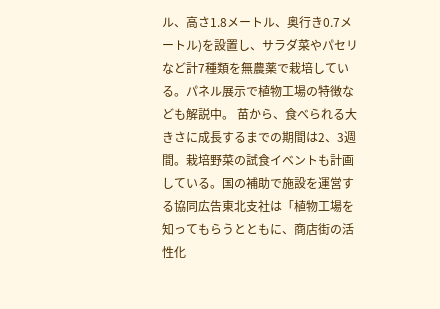ル、高さ1.8メートル、奥行き0.7メートル)を設置し、サラダ菜やパセリなど計7種類を無農薬で栽培している。パネル展示で植物工場の特徴なども解説中。 苗から、食べられる大きさに成長するまでの期間は2、3週間。栽培野菜の試食イベントも計画している。国の補助で施設を運営する協同広告東北支社は「植物工場を知ってもらうとともに、商店街の活性化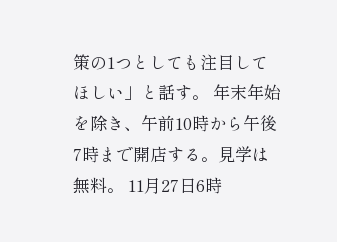策の1つとしても注目してほしい」と話す。 年末年始を除き、午前10時から午後7時まで開店する。見学は無料。 11月27日6時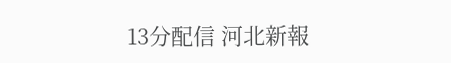13分配信 河北新報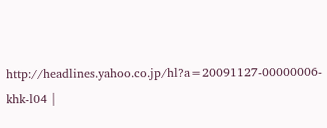http://headlines.yahoo.co.jp/hl?a=20091127-00000006-khk-l04 |